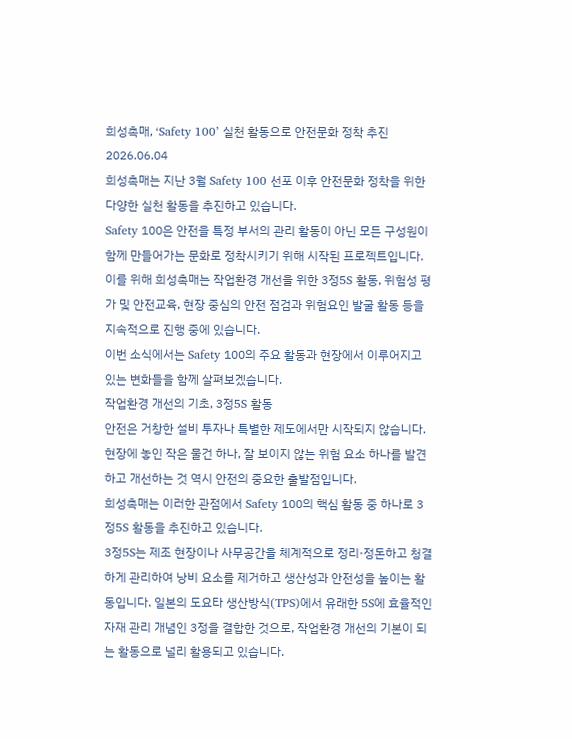희성촉매, ‘Safety 100’ 실천 활동으로 안전문화 정착 추진
2026.06.04
희성촉매는 지난 3월 Safety 100 선포 이후 안전문화 정착을 위한 다양한 실천 활동을 추진하고 있습니다.
Safety 100은 안전을 특정 부서의 관리 활동이 아닌 모든 구성원이 함께 만들어가는 문화로 정착시키기 위해 시작된 프로젝트입니다. 이를 위해 희성촉매는 작업환경 개선을 위한 3정5S 활동, 위험성 평가 및 안전교육, 현장 중심의 안전 점검과 위험요인 발굴 활동 등을 지속적으로 진행 중에 있습니다.
이번 소식에서는 Safety 100의 주요 활동과 현장에서 이루어지고 있는 변화들을 함께 살펴보겠습니다.
작업환경 개선의 기초, 3정5S 활동
안전은 거창한 설비 투자나 특별한 제도에서만 시작되지 않습니다. 현장에 놓인 작은 물건 하나, 잘 보이지 않는 위험 요소 하나를 발견하고 개선하는 것 역시 안전의 중요한 출발점입니다.
희성촉매는 이러한 관점에서 Safety 100의 핵심 활동 중 하나로 3정5S 활동을 추진하고 있습니다.
3정5S는 제조 현장이나 사무공간을 체계적으로 정리·정돈하고 청결하게 관리하여 낭비 요소를 제거하고 생산성과 안전성을 높이는 활동입니다. 일본의 도요타 생산방식(TPS)에서 유래한 5S에 효율적인 자재 관리 개념인 3정을 결합한 것으로, 작업환경 개선의 기본이 되는 활동으로 널리 활용되고 있습니다.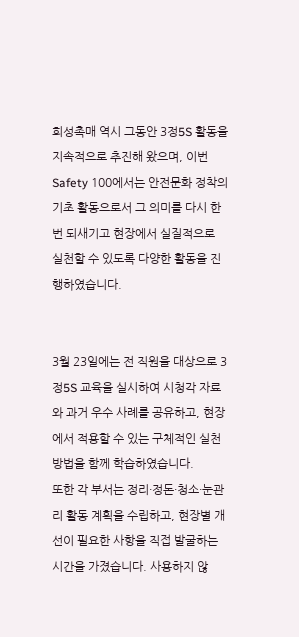희성촉매 역시 그동안 3정5S 활동을 지속적으로 추진해 왔으며, 이번 Safety 100에서는 안전문화 정착의 기초 활동으로서 그 의미를 다시 한번 되새기고 현장에서 실질적으로 실천할 수 있도록 다양한 활동을 진행하였습니다.


3월 23일에는 전 직원을 대상으로 3정5S 교육을 실시하여 시청각 자료와 과거 우수 사례를 공유하고, 현장에서 적용할 수 있는 구체적인 실천 방법을 함께 학습하였습니다.
또한 각 부서는 정리·정돈·청소·눈관리 활동 계획을 수립하고, 현장별 개선이 필요한 사항을 직접 발굴하는 시간을 가졌습니다. 사용하지 않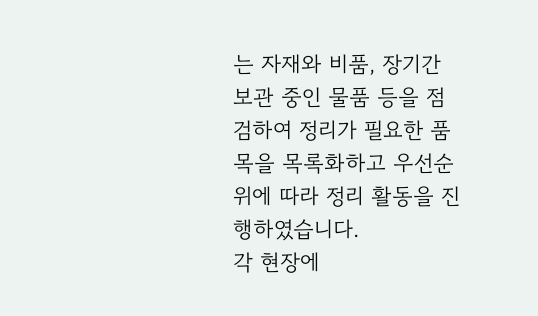는 자재와 비품, 장기간 보관 중인 물품 등을 점검하여 정리가 필요한 품목을 목록화하고 우선순위에 따라 정리 활동을 진행하였습니다.
각 현장에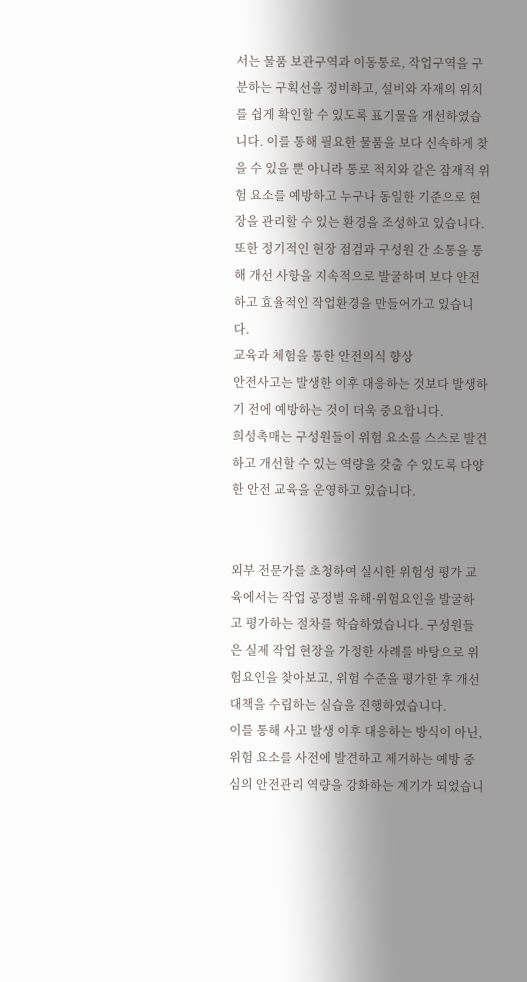서는 물품 보관구역과 이동통로, 작업구역을 구분하는 구획선을 정비하고, 설비와 자재의 위치를 쉽게 확인할 수 있도록 표기물을 개선하였습니다. 이를 통해 필요한 물품을 보다 신속하게 찾을 수 있을 뿐 아니라 통로 적치와 같은 잠재적 위험 요소를 예방하고 누구나 동일한 기준으로 현장을 관리할 수 있는 환경을 조성하고 있습니다.
또한 정기적인 현장 점검과 구성원 간 소통을 통해 개선 사항을 지속적으로 발굴하며 보다 안전하고 효율적인 작업환경을 만들어가고 있습니다.
교육과 체험을 통한 안전의식 향상
안전사고는 발생한 이후 대응하는 것보다 발생하기 전에 예방하는 것이 더욱 중요합니다.
희성촉매는 구성원들이 위험 요소를 스스로 발견하고 개선할 수 있는 역량을 갖출 수 있도록 다양한 안전 교육을 운영하고 있습니다.


외부 전문가를 초청하여 실시한 위험성 평가 교육에서는 작업 공정별 유해·위험요인을 발굴하고 평가하는 절차를 학습하였습니다. 구성원들은 실제 작업 현장을 가정한 사례를 바탕으로 위험요인을 찾아보고, 위험 수준을 평가한 후 개선 대책을 수립하는 실습을 진행하였습니다.
이를 통해 사고 발생 이후 대응하는 방식이 아닌, 위험 요소를 사전에 발견하고 제거하는 예방 중심의 안전관리 역량을 강화하는 계기가 되었습니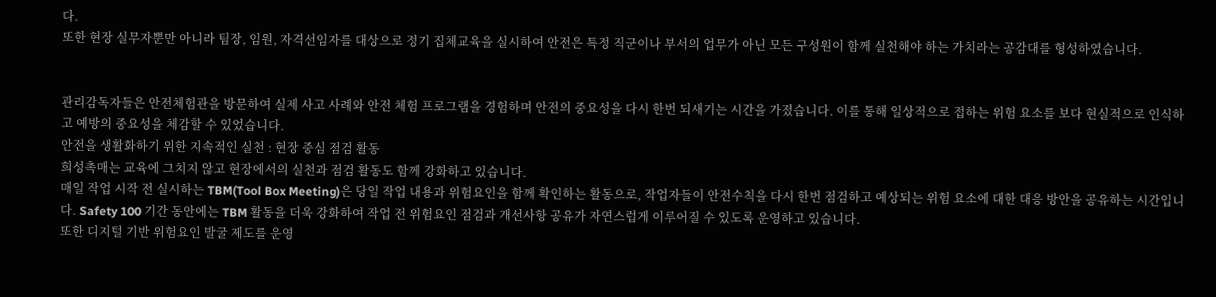다.
또한 현장 실무자뿐만 아니라 팀장, 임원, 자격선임자를 대상으로 정기 집체교육을 실시하여 안전은 특정 직군이나 부서의 업무가 아닌 모든 구성원이 함께 실천해야 하는 가치라는 공감대를 형성하였습니다.


관리감독자들은 안전체험관을 방문하여 실제 사고 사례와 안전 체험 프로그램을 경험하며 안전의 중요성을 다시 한번 되새기는 시간을 가졌습니다. 이를 통해 일상적으로 접하는 위험 요소를 보다 현실적으로 인식하고 예방의 중요성을 체감할 수 있었습니다.
안전을 생활화하기 위한 지속적인 실천 : 현장 중심 점검 활동
희성촉매는 교육에 그치지 않고 현장에서의 실천과 점검 활동도 함께 강화하고 있습니다.
매일 작업 시작 전 실시하는 TBM(Tool Box Meeting)은 당일 작업 내용과 위험요인을 함께 확인하는 활동으로, 작업자들이 안전수칙을 다시 한번 점검하고 예상되는 위험 요소에 대한 대응 방안을 공유하는 시간입니다. Safety 100 기간 동안에는 TBM 활동을 더욱 강화하여 작업 전 위험요인 점검과 개선사항 공유가 자연스럽게 이루어질 수 있도록 운영하고 있습니다.
또한 디지털 기반 위험요인 발굴 제도를 운영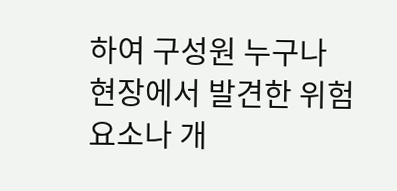하여 구성원 누구나 현장에서 발견한 위험 요소나 개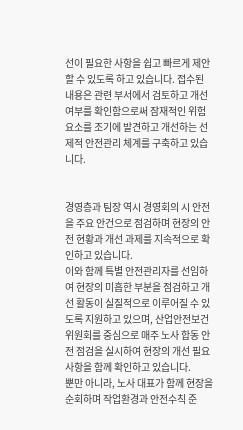선이 필요한 사항을 쉽고 빠르게 제안할 수 있도록 하고 있습니다. 접수된 내용은 관련 부서에서 검토하고 개선 여부를 확인함으로써 잠재적인 위험 요소를 조기에 발견하고 개선하는 선제적 안전관리 체계를 구축하고 있습니다.


경영층과 팀장 역시 경영회의 시 안전을 주요 안건으로 점검하며 현장의 안전 현황과 개선 과제를 지속적으로 확인하고 있습니다.
이와 함께 특별 안전관리자를 선임하여 현장의 미흡한 부분을 점검하고 개선 활동이 실질적으로 이루어질 수 있도록 지원하고 있으며, 산업안전보건위원회를 중심으로 매주 노사 합동 안전 점검을 실시하여 현장의 개선 필요사항을 함께 확인하고 있습니다.
뿐만 아니라, 노사 대표가 함께 현장을 순회하며 작업환경과 안전수칙 준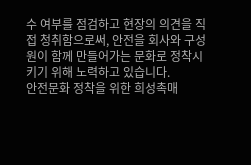수 여부를 점검하고 현장의 의견을 직접 청취함으로써, 안전을 회사와 구성원이 함께 만들어가는 문화로 정착시키기 위해 노력하고 있습니다.
안전문화 정착을 위한 희성촉매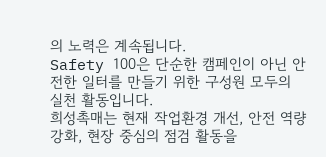의 노력은 계속됩니다.
Safety 100은 단순한 캠페인이 아닌 안전한 일터를 만들기 위한 구성원 모두의 실천 활동입니다.
희성촉매는 현재 작업환경 개선, 안전 역량 강화, 현장 중심의 점검 활동을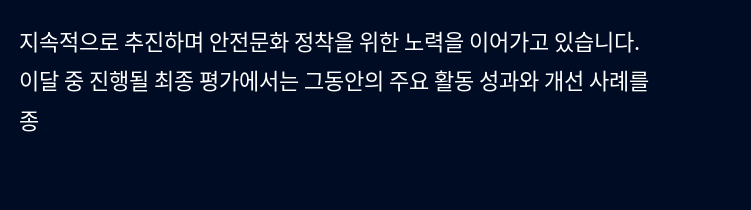지속적으로 추진하며 안전문화 정착을 위한 노력을 이어가고 있습니다.
이달 중 진행될 최종 평가에서는 그동안의 주요 활동 성과와 개선 사례를 종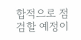합적으로 점검할 예정이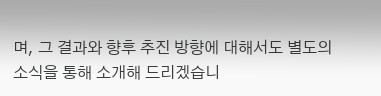며, 그 결과와 향후 추진 방향에 대해서도 별도의 소식을 통해 소개해 드리겠습니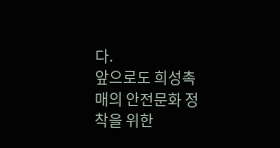다.
앞으로도 희성촉매의 안전문화 정착을 위한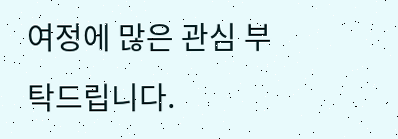여정에 많은 관심 부탁드립니다.